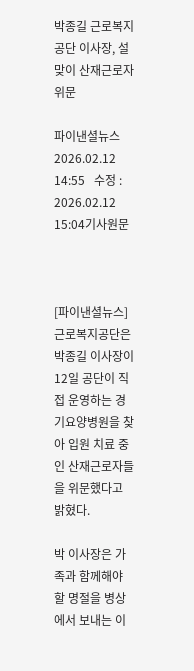박종길 근로복지공단 이사장, 설 맞이 산재근로자 위문

파이낸셜뉴스       2026.02.12 14:55   수정 : 2026.02.12 15:04기사원문



[파이낸셜뉴스] 근로복지공단은 박종길 이사장이 12일 공단이 직접 운영하는 경기요양병원을 찾아 입원 치료 중인 산재근로자들을 위문했다고 밝혔다.

박 이사장은 가족과 함께해야 할 명절을 병상에서 보내는 이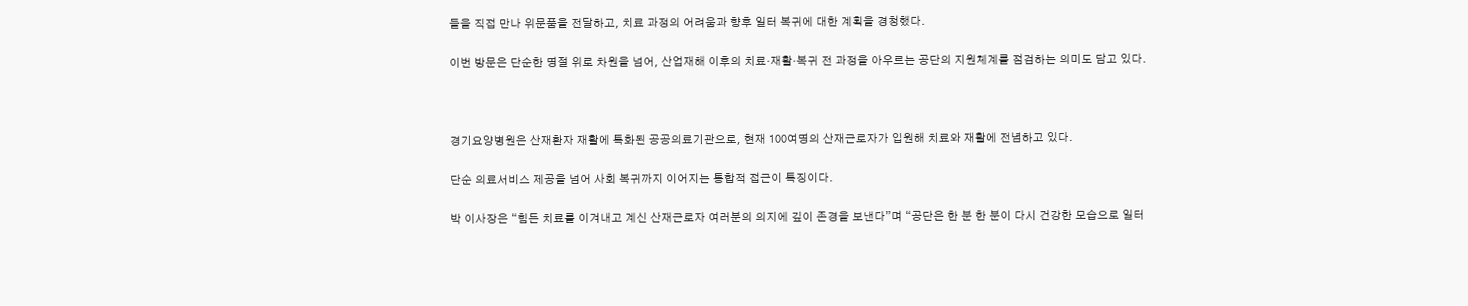들을 직접 만나 위문품을 전달하고, 치료 과정의 어려움과 향후 일터 복귀에 대한 계획을 경청했다.

이번 방문은 단순한 명절 위로 차원을 넘어, 산업재해 이후의 치료·재활·복귀 전 과정을 아우르는 공단의 지원체계를 점검하는 의미도 담고 있다.



경기요양병원은 산재환자 재활에 특화된 공공의료기관으로, 현재 100여명의 산재근로자가 입원해 치료와 재활에 전념하고 있다.

단순 의료서비스 제공을 넘어 사회 복귀까지 이어지는 통합적 접근이 특징이다.

박 이사장은 “힘든 치료를 이겨내고 계신 산재근로자 여러분의 의지에 깊이 존경을 보낸다”며 “공단은 한 분 한 분이 다시 건강한 모습으로 일터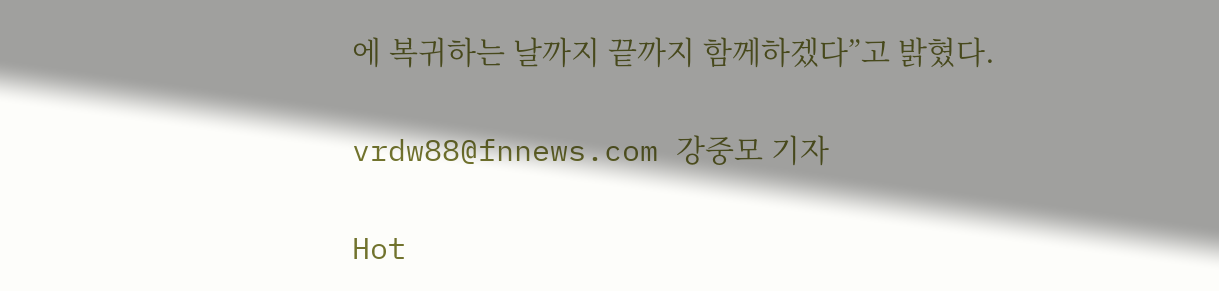에 복귀하는 날까지 끝까지 함께하겠다”고 밝혔다.

vrdw88@fnnews.com 강중모 기자

Hot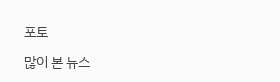포토

많이 본 뉴스